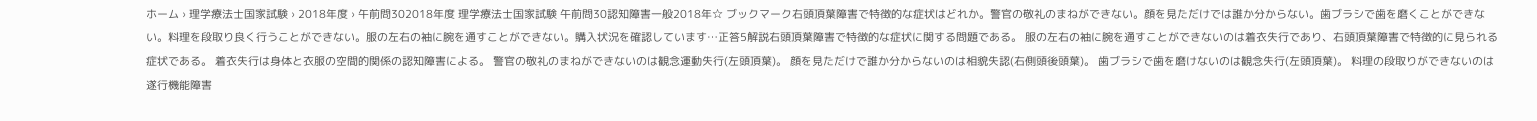ホーム › 理学療法士国家試験 › 2018年度 › 午前問302018年度 理学療法士国家試験 午前問30認知障害一般2018年☆ ブックマーク右頭頂葉障害で特徴的な症状はどれか。警官の敬礼のまねができない。顔を見ただけでは誰か分からない。歯ブラシで歯を磨くことができない。料理を段取り良く行うことができない。服の左右の袖に腕を通すことができない。購入状況を確認しています…正答5解説右頭頂葉障害で特徴的な症状に関する問題である。 服の左右の袖に腕を通すことができないのは着衣失行であり、右頭頂葉障害で特徴的に見られる症状である。 着衣失行は身体と衣服の空間的関係の認知障害による。 警官の敬礼のまねができないのは観念運動失行(左頭頂葉)。 顔を見ただけで誰か分からないのは相貌失認(右側頭後頭葉)。 歯ブラシで歯を磨けないのは観念失行(左頭頂葉)。 料理の段取りができないのは遂行機能障害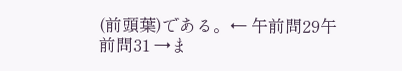(前頭葉)である。← 午前問29午前問31 →ま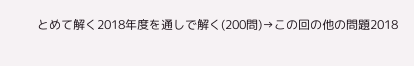とめて解く2018年度を通しで解く(200問)→この回の他の問題2018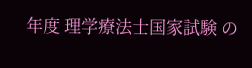年度 理学療法士国家試験 の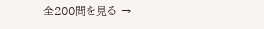全200問を見る →